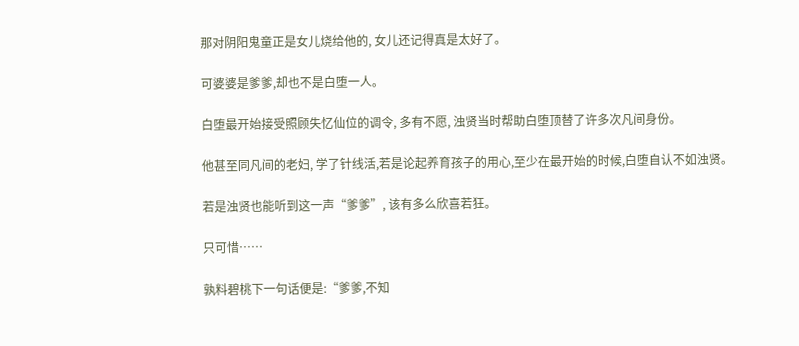那对阴阳鬼童正是女儿烧给他的, 女儿还记得真是太好了。

可婆婆是爹爹,却也不是白堕一人。

白堕最开始接受照顾失忆仙位的调令, 多有不愿, 浊贤当时帮助白堕顶替了许多次凡间身份。

他甚至同凡间的老妇, 学了针线活,若是论起养育孩子的用心,至少在最开始的时候,白堕自认不如浊贤。

若是浊贤也能听到这一声“爹爹”, 该有多么欣喜若狂。

只可惜……

孰料碧桃下一句话便是:“爹爹,不知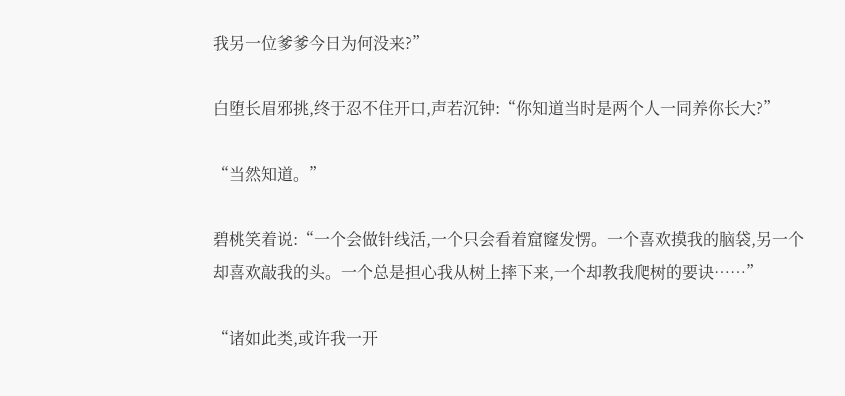我另一位爹爹今日为何没来?”

白堕长眉邪挑,终于忍不住开口,声若沉钟:“你知道当时是两个人一同养你长大?”

“当然知道。”

碧桃笑着说:“一个会做针线活,一个只会看着窟窿发愣。一个喜欢摸我的脑袋,另一个却喜欢敲我的头。一个总是担心我从树上摔下来,一个却教我爬树的要诀……”

“诸如此类,或许我一开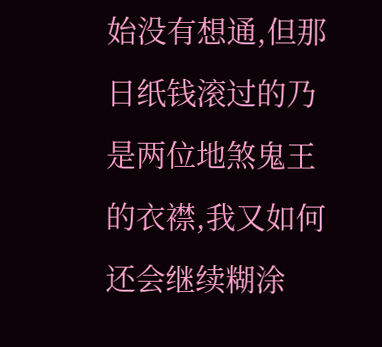始没有想通,但那日纸钱滚过的乃是两位地煞鬼王的衣襟,我又如何还会继续糊涂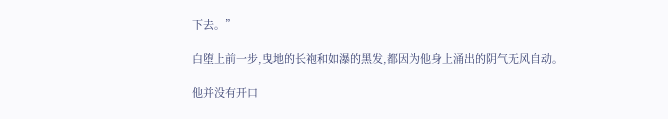下去。”

白堕上前一步,曳地的长袍和如瀑的黑发,都因为他身上涌出的阴气无风自动。

他并没有开口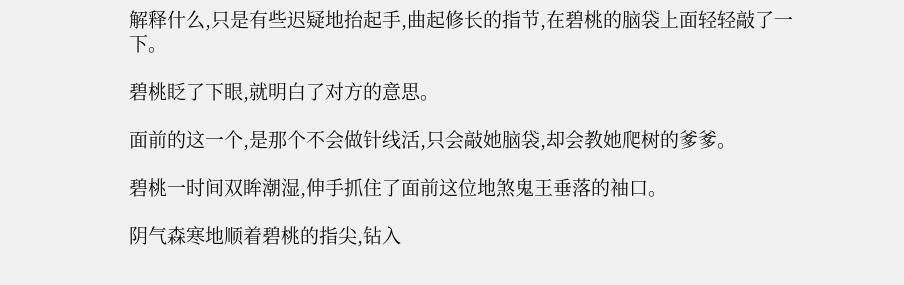解释什么,只是有些迟疑地抬起手,曲起修长的指节,在碧桃的脑袋上面轻轻敲了一下。

碧桃眨了下眼,就明白了对方的意思。

面前的这一个,是那个不会做针线活,只会敲她脑袋,却会教她爬树的爹爹。

碧桃一时间双眸潮湿,伸手抓住了面前这位地煞鬼王垂落的袖口。

阴气森寒地顺着碧桃的指尖,钻入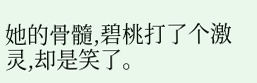她的骨髓,碧桃打了个激灵,却是笑了。